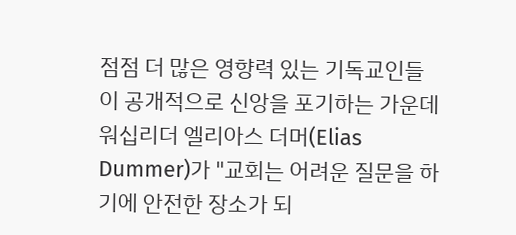점점 더 많은 영향력 있는 기독교인들이 공개적으로 신앙을 포기하는 가운데 워십리더 엘리아스 더머(Elias Dummer)가 "교회는 어려운 질문을 하기에 안전한 장소가 되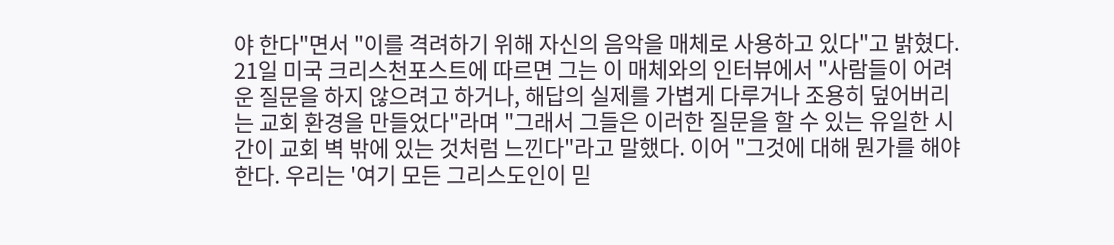야 한다"면서 "이를 격려하기 위해 자신의 음악을 매체로 사용하고 있다"고 밝혔다. 21일 미국 크리스천포스트에 따르면 그는 이 매체와의 인터뷰에서 "사람들이 어려운 질문을 하지 않으려고 하거나, 해답의 실제를 가볍게 다루거나 조용히 덮어버리는 교회 환경을 만들었다"라며 "그래서 그들은 이러한 질문을 할 수 있는 유일한 시간이 교회 벽 밖에 있는 것처럼 느낀다"라고 말했다. 이어 "그것에 대해 뭔가를 해야 한다. 우리는 '여기 모든 그리스도인이 믿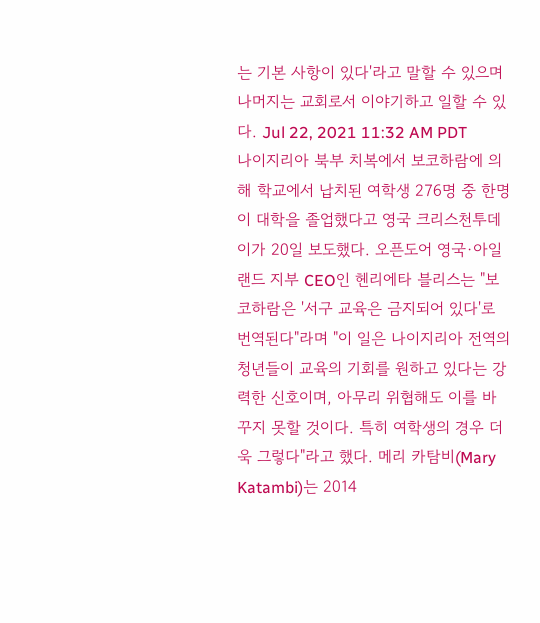는 기본 사항이 있다'라고 말할 수 있으며 나머지는 교회로서 이야기하고 일할 수 있다. Jul 22, 2021 11:32 AM PDT
나이지리아 북부 치복에서 보코하람에 의해 학교에서 납치된 여학생 276명 중 한명이 대학을 졸업했다고 영국 크리스천투데이가 20일 보도했다. 오픈도어 영국·아일랜드 지부 CEO인 헨리에타 블리스는 "보코하람은 '서구 교육은 금지되어 있다'로 번역된다"라며 "이 일은 나이지리아 전역의 청년들이 교육의 기회를 원하고 있다는 강력한 신호이며, 아무리 위협해도 이를 바꾸지 못할 것이다. 특히 여학생의 경우 더욱 그렇다"라고 했다. 메리 카탐비(Mary Katambi)는 2014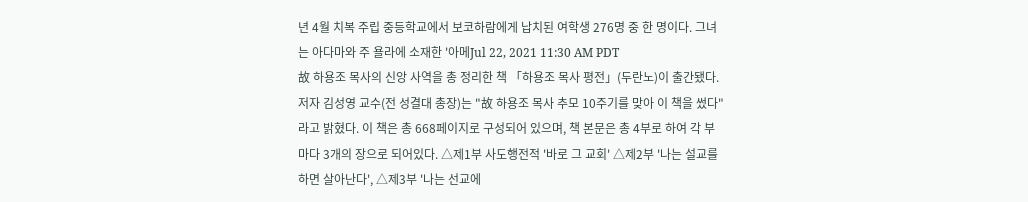년 4월 치복 주립 중등학교에서 보코하람에게 납치된 여학생 276명 중 한 명이다. 그녀는 아다마와 주 욜라에 소재한 '아메Jul 22, 2021 11:30 AM PDT
故 하용조 목사의 신앙 사역을 총 정리한 책 「하용조 목사 평전」(두란노)이 출간됐다. 저자 김성영 교수(전 성결대 총장)는 "故 하용조 목사 추모 10주기를 맞아 이 책을 썼다"라고 밝혔다. 이 책은 총 668페이지로 구성되어 있으며, 책 본문은 총 4부로 하여 각 부마다 3개의 장으로 되어있다. △제1부 사도행전적 '바로 그 교회' △제2부 '나는 설교를 하면 살아난다', △제3부 '나는 선교에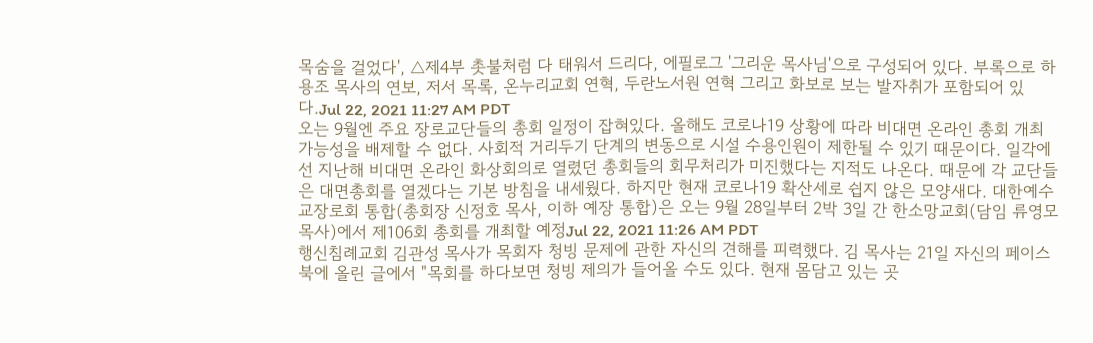목숨을 걸었다', △제4부 촛불처럼 다 태워서 드리다, 에필로그 '그리운 목사님'으로 구성되어 있다. 부록으로 하용조 목사의 연보, 저서 목록, 온누리교회 연혁, 두란노서원 연혁 그리고 화보로 보는 발자취가 포함되어 있다.Jul 22, 2021 11:27 AM PDT
오는 9월엔 주요 장로교단들의 총회 일정이 잡혀있다. 올해도 코로나19 상황에 따라 비대면 온라인 총회 개최 가능성을 배제할 수 없다. 사회적 거리두기 단계의 변동으로 시설 수용인원이 제한될 수 있기 때문이다. 일각에선 지난해 비대면 온라인 화상회의로 열렸던 총회들의 회무처리가 미진했다는 지적도 나온다. 때문에 각 교단들은 대면총회를 열겠다는 기본 방침을 내세웠다. 하지만 현재 코로나19 확산세로 쉽지 않은 모양새다. 대한예수교장로회 통합(총회장 신정호 목사, 이하 예장 통합)은 오는 9월 28일부터 2박 3일 간 한소망교회(담임 류영모 목사)에서 제106회 총회를 개최할 예정Jul 22, 2021 11:26 AM PDT
행신침례교회 김관성 목사가 목회자 청빙 문제에 관한 자신의 견해를 피력했다. 김 목사는 21일 자신의 페이스북에 올린 글에서 "목회를 하다보면 청빙 제의가 들어올 수도 있다. 현재 몸담고 있는 곳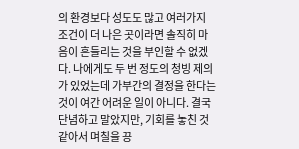의 환경보다 성도도 많고 여러가지 조건이 더 나은 곳이라면 솔직히 마음이 흔들리는 것을 부인할 수 없겠다. 나에게도 두 번 정도의 청빙 제의가 있었는데 가부간의 결정을 한다는 것이 여간 어려운 일이 아니다. 결국 단념하고 말았지만, 기회를 놓친 것 같아서 며칠을 끙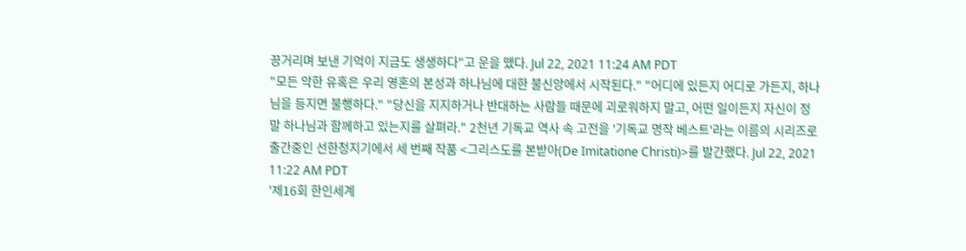끙거리며 보낸 기억이 지금도 생생하다"고 운을 뗐다. Jul 22, 2021 11:24 AM PDT
"모든 악한 유혹은 우리 영혼의 본성과 하나님에 대한 불신앙에서 시작된다." "어디에 있든지 어디로 가든지, 하나님을 등지면 불행하다." "당신을 지지하거나 반대하는 사람들 때문에 괴로워하지 말고, 어떤 일이든지 자신이 정말 하나님과 함께하고 있는지를 살펴라." 2천년 기독교 역사 속 고전을 '기독교 명작 베스트'라는 이름의 시리즈로 출간중인 선한청지기에서 세 번째 작품 <그리스도를 본받아(De Imitatione Christi)>를 발간했다. Jul 22, 2021 11:22 AM PDT
'제16회 한인세계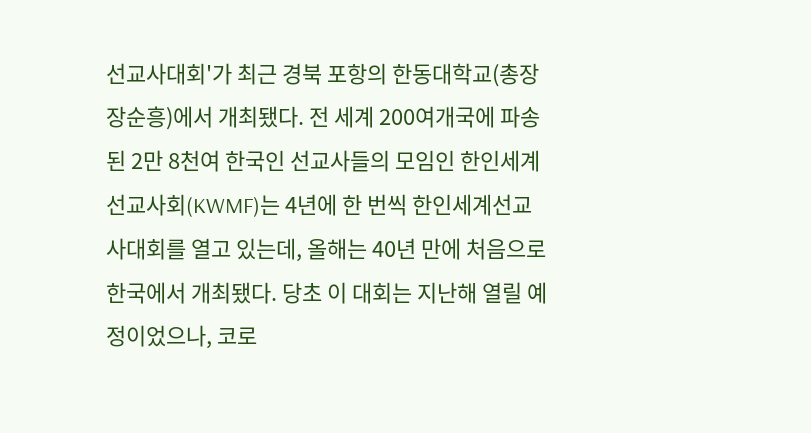선교사대회'가 최근 경북 포항의 한동대학교(총장 장순흥)에서 개최됐다. 전 세계 200여개국에 파송된 2만 8천여 한국인 선교사들의 모임인 한인세계선교사회(KWMF)는 4년에 한 번씩 한인세계선교사대회를 열고 있는데, 올해는 40년 만에 처음으로 한국에서 개최됐다. 당초 이 대회는 지난해 열릴 예정이었으나, 코로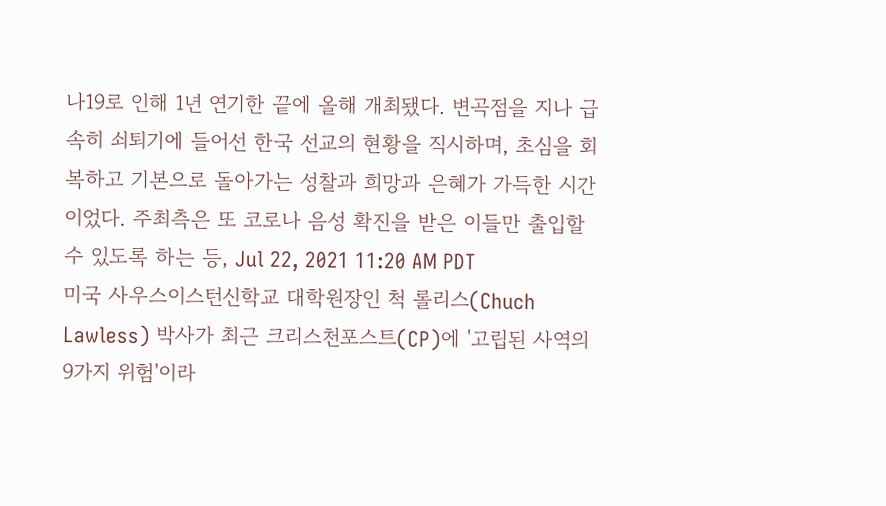나19로 인해 1년 연기한 끝에 올해 개최됐다. 변곡점을 지나 급속히 쇠퇴기에 들어선 한국 선교의 현황을 직시하며, 초심을 회복하고 기본으로 돌아가는 성찰과 희망과 은혜가 가득한 시간이었다. 주최측은 또 코로나 음성 확진을 받은 이들만 출입할 수 있도록 하는 등, Jul 22, 2021 11:20 AM PDT
미국 사우스이스턴신학교 대학원장인 척 롤리스(Chuch Lawless) 박사가 최근 크리스천포스트(CP)에 '고립된 사역의 9가지 위험'이라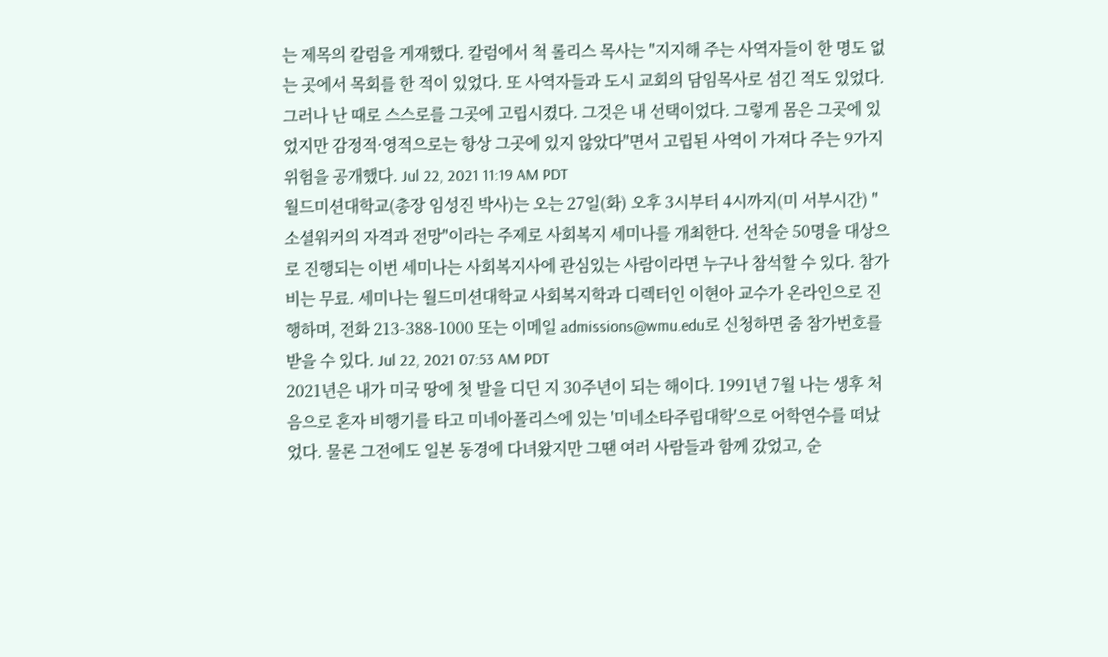는 제목의 칼럼을 게재했다. 칼럼에서 척 롤리스 목사는 "지지해 주는 사역자들이 한 명도 없는 곳에서 목회를 한 적이 있었다. 또 사역자들과 도시 교회의 담임목사로 섬긴 적도 있었다. 그러나 난 때로 스스로를 그곳에 고립시켰다. 그것은 내 선택이었다. 그렇게 몸은 그곳에 있었지만 감정적·영적으로는 항상 그곳에 있지 않았다"면서 고립된 사역이 가져다 주는 9가지 위험을 공개했다. Jul 22, 2021 11:19 AM PDT
월드미션대학교(총장 임성진 박사)는 오는 27일(화) 오후 3시부터 4시까지(미 서부시간) "소셜워커의 자격과 전망"이라는 주제로 사회복지 세미나를 개최한다. 선착순 50명을 대상으로 진행되는 이번 세미나는 사회복지사에 관심있는 사람이라면 누구나 참석할 수 있다. 참가비는 무료. 세미나는 월드미션대학교 사회복지학과 디렉터인 이현아 교수가 온라인으로 진행하며, 전화 213-388-1000 또는 이메일 admissions@wmu.edu로 신청하면 줌 참가번호를 받을 수 있다. Jul 22, 2021 07:53 AM PDT
2021년은 내가 미국 땅에 첫 발을 디딘 지 30주년이 되는 해이다. 1991년 7월 나는 생후 처음으로 혼자 비행기를 타고 미네아폴리스에 있는 '미네소타주립대학'으로 어학연수를 떠났었다. 물론 그전에도 일본 동경에 다녀왔지만 그땐 여러 사람들과 함께 갔었고, 순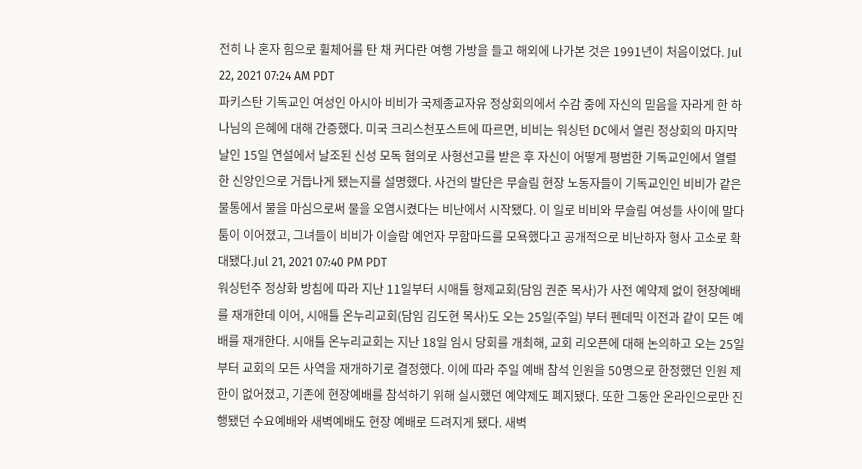전히 나 혼자 힘으로 휠체어를 탄 채 커다란 여행 가방을 들고 해외에 나가본 것은 1991년이 처음이었다. Jul 22, 2021 07:24 AM PDT
파키스탄 기독교인 여성인 아시아 비비가 국제종교자유 정상회의에서 수감 중에 자신의 믿음을 자라게 한 하나님의 은혜에 대해 간증했다. 미국 크리스천포스트에 따르면, 비비는 워싱턴 DC에서 열린 정상회의 마지막 날인 15일 연설에서 날조된 신성 모독 혐의로 사형선고를 받은 후 자신이 어떻게 평범한 기독교인에서 열렬한 신앙인으로 거듭나게 됐는지를 설명했다. 사건의 발단은 무슬림 현장 노동자들이 기독교인인 비비가 같은 물통에서 물을 마심으로써 물을 오염시켰다는 비난에서 시작됐다. 이 일로 비비와 무슬림 여성들 사이에 말다툼이 이어졌고, 그녀들이 비비가 이슬람 예언자 무함마드를 모욕했다고 공개적으로 비난하자 형사 고소로 확대됐다.Jul 21, 2021 07:40 PM PDT
워싱턴주 정상화 방침에 따라 지난 11일부터 시애틀 형제교회(담임 권준 목사)가 사전 예약제 없이 현장예배를 재개한데 이어, 시애틀 온누리교회(담임 김도현 목사)도 오는 25일(주일) 부터 펜데믹 이전과 같이 모든 예배를 재개한다. 시애틀 온누리교회는 지난 18일 임시 당회를 개최해, 교회 리오픈에 대해 논의하고 오는 25일부터 교회의 모든 사역을 재개하기로 결정했다. 이에 따라 주일 예배 참석 인원을 50명으로 한정했던 인원 제한이 없어졌고, 기존에 현장예배를 참석하기 위해 실시했던 예약제도 폐지됐다. 또한 그동안 온라인으로만 진행됐던 수요예배와 새벽예배도 현장 예배로 드려지게 됐다. 새벽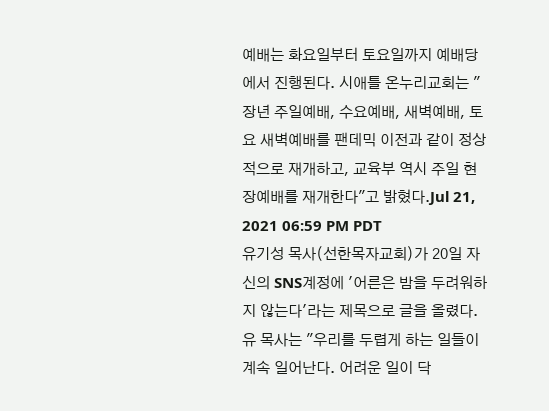예배는 화요일부터 토요일까지 예배당에서 진행된다. 시애틀 온누리교회는 "장년 주일예배, 수요예배, 새벽예배, 토요 새벽예배를 팬데믹 이전과 같이 정상적으로 재개하고, 교육부 역시 주일 현장예배를 재개한다"고 밝혔다.Jul 21, 2021 06:59 PM PDT
유기성 목사(선한목자교회)가 20일 자신의 SNS계정에 '어른은 밤을 두려워하지 않는다'라는 제목으로 글을 올렸다. 유 목사는 "우리를 두렵게 하는 일들이 계속 일어난다. 어려운 일이 닥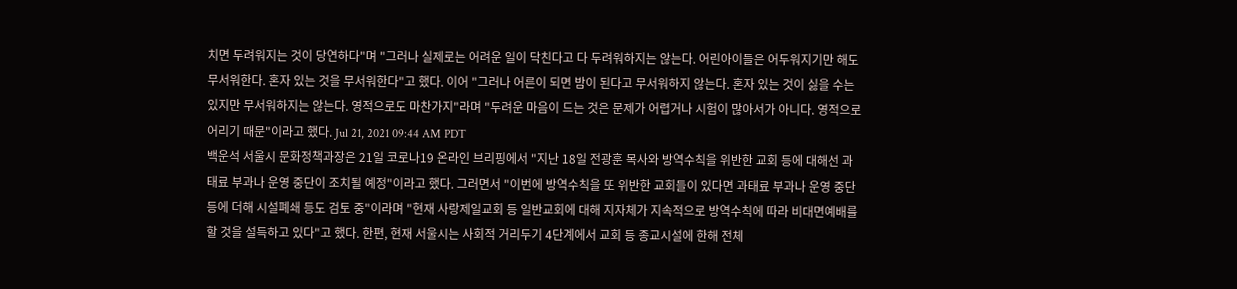치면 두려워지는 것이 당연하다"며 "그러나 실제로는 어려운 일이 닥친다고 다 두려워하지는 않는다. 어린아이들은 어두워지기만 해도 무서워한다. 혼자 있는 것을 무서워한다"고 했다. 이어 "그러나 어른이 되면 밤이 된다고 무서워하지 않는다. 혼자 있는 것이 싫을 수는 있지만 무서워하지는 않는다. 영적으로도 마찬가지"라며 "두려운 마음이 드는 것은 문제가 어렵거나 시험이 많아서가 아니다. 영적으로 어리기 때문"이라고 했다. Jul 21, 2021 09:44 AM PDT
백운석 서울시 문화정책과장은 21일 코로나19 온라인 브리핑에서 "지난 18일 전광훈 목사와 방역수칙을 위반한 교회 등에 대해선 과태료 부과나 운영 중단이 조치될 예정"이라고 했다. 그러면서 "이번에 방역수칙을 또 위반한 교회들이 있다면 과태료 부과나 운영 중단 등에 더해 시설폐쇄 등도 검토 중"이라며 "현재 사랑제일교회 등 일반교회에 대해 지자체가 지속적으로 방역수칙에 따라 비대면예배를 할 것을 설득하고 있다"고 했다. 한편, 현재 서울시는 사회적 거리두기 4단계에서 교회 등 종교시설에 한해 전체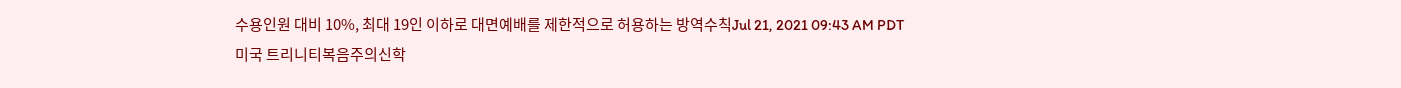수용인원 대비 10%, 최대 19인 이하로 대면예배를 제한적으로 허용하는 방역수칙Jul 21, 2021 09:43 AM PDT
미국 트리니티복음주의신학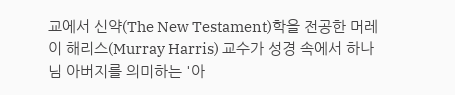교에서 신약(The New Testament)학을 전공한 머레이 해리스(Murray Harris) 교수가 성경 속에서 하나님 아버지를 의미하는 '아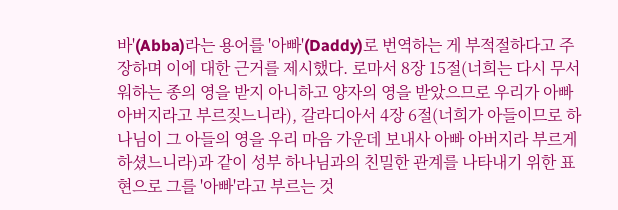바'(Abba)라는 용어를 '아빠'(Daddy)로 번역하는 게 부적절하다고 주장하며 이에 대한 근거를 제시했다. 로마서 8장 15절(너희는 다시 무서워하는 종의 영을 받지 아니하고 양자의 영을 받았으므로 우리가 아빠 아버지라고 부르짖느니라), 갈라디아서 4장 6절(너희가 아들이므로 하나님이 그 아들의 영을 우리 마음 가운데 보내사 아빠 아버지라 부르게 하셨느니라)과 같이 성부 하나님과의 친밀한 관계를 나타내기 위한 표현으로 그를 '아빠'라고 부르는 것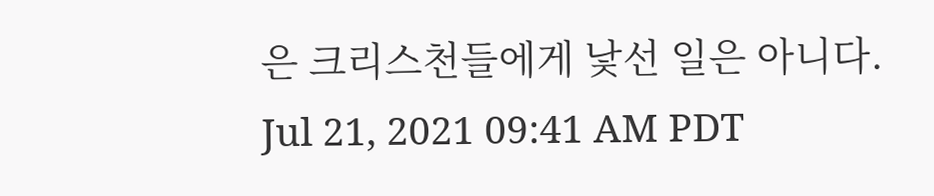은 크리스천들에게 낯선 일은 아니다. Jul 21, 2021 09:41 AM PDT